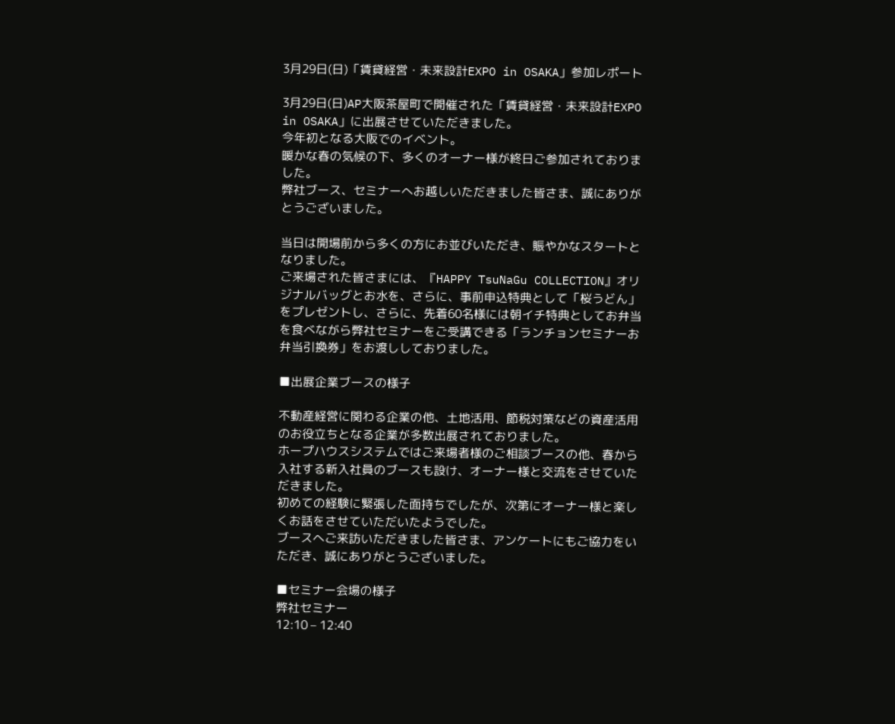3月29日(日)「賃貸経営・未来設計EXPO in OSAKA」参加レポート

3月29日(日)AP大阪茶屋町で開催された「賃貸経営・未来設計EXPO in OSAKA」に出展させていただきました。
今年初となる大阪でのイベント。
暖かな春の気候の下、多くのオーナー様が終日ご参加されておりました。
弊社ブース、セミナーへお越しいただきました皆さま、誠にありがとうございました。

当日は開場前から多くの方にお並びいただき、賑やかなスタートとなりました。
ご来場された皆さまには、『HAPPY TsuNaGu COLLECTION』オリジナルバッグとお水を、さらに、事前申込特典として「桜うどん」をプレゼントし、さらに、先着60名様には朝イチ特典としてお弁当を食べながら弊社セミナーをご受講できる「ランチョンセミナーお弁当引換券」をお渡ししておりました。

■出展企業ブースの様子

不動産経営に関わる企業の他、土地活用、節税対策などの資産活用のお役立ちとなる企業が多数出展されておりました。
ホープハウスシステムではご来場者様のご相談ブースの他、春から入社する新入社員のブースも設け、オーナー様と交流をさせていただきました。
初めての経験に緊張した面持ちでしたが、次第にオーナー様と楽しくお話をさせていただいたようでした。
ブースへご来訪いただきました皆さま、アンケートにもご協力をいただき、誠にありがとうございました。

■セミナー会場の様子
弊社セミナー
12:10 – 12:40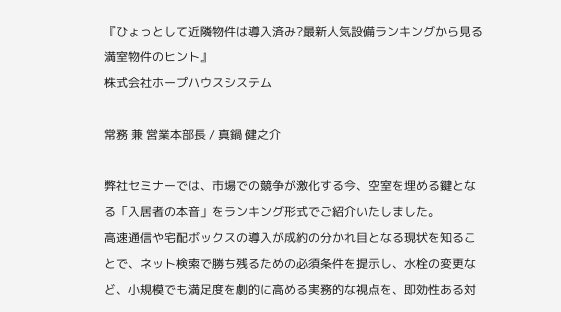『ひょっとして近隣物件は導入済み?最新人気設備ランキングから見る満室物件のヒント』
株式会社ホープハウスシステム

常務 兼 営業本部長 / 真鍋 健之介

弊社セミナーでは、市場での競争が激化する今、空室を埋める鍵となる「入居者の本音」をランキング形式でご紹介いたしました。
高速通信や宅配ボックスの導入が成約の分かれ目となる現状を知ることで、ネット検索で勝ち残るための必須条件を提示し、水栓の変更など、小規模でも満足度を劇的に高める実務的な視点を、即効性ある対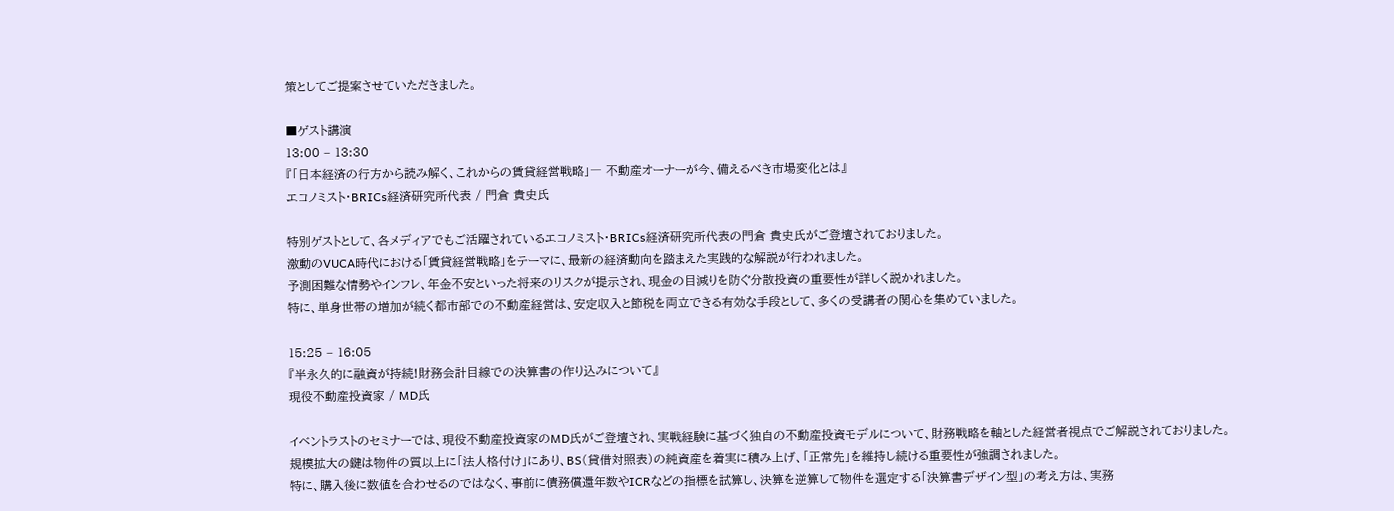策としてご提案させていただきました。

■ゲスト講演
13:00 – 13:30
『「日本経済の行方から読み解く、これからの賃貸経営戦略」― 不動産オーナーが今、備えるべき市場変化とは』
エコノミスト・BRICs経済研究所代表 / 門倉 貴史氏

特別ゲストとして、各メディアでもご活躍されているエコノミスト・BRICs経済研究所代表の門倉 貴史氏がご登壇されておりました。
激動のVUCA時代における「賃貸経営戦略」をテーマに、最新の経済動向を踏まえた実践的な解説が行われました。
予測困難な情勢やインフレ、年金不安といった将来のリスクが提示され、現金の目減りを防ぐ分散投資の重要性が詳しく説かれました。
特に、単身世帯の増加が続く都市部での不動産経営は、安定収入と節税を両立できる有効な手段として、多くの受講者の関心を集めていました。

15:25 – 16:05
『半永久的に融資が持続!財務会計目線での決算書の作り込みについて』
現役不動産投資家 / MD氏

イベントラストのセミナーでは、現役不動産投資家のMD氏がご登壇され、実戦経験に基づく独自の不動産投資モデルについて、財務戦略を軸とした経営者視点でご解説されておりました。
規模拡大の鍵は物件の質以上に「法人格付け」にあり、BS(貸借対照表)の純資産を着実に積み上げ、「正常先」を維持し続ける重要性が強調されました。
特に、購入後に数値を合わせるのではなく、事前に債務償還年数やICRなどの指標を試算し、決算を逆算して物件を選定する「決算書デザイン型」の考え方は、実務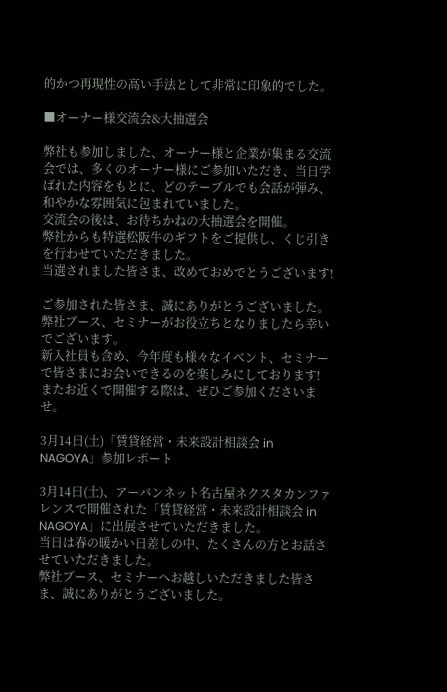的かつ再現性の高い手法として非常に印象的でした。

■オーナー様交流会&大抽選会

弊社も参加しました、オーナー様と企業が集まる交流会では、多くのオーナー様にご参加いただき、当日学ばれた内容をもとに、どのテーブルでも会話が弾み、和やかな雰囲気に包まれていました。
交流会の後は、お待ちかねの大抽選会を開催。
弊社からも特選松阪牛のギフトをご提供し、くじ引きを行わせていただきました。
当選されました皆さま、改めておめでとうございます!

ご参加された皆さま、誠にありがとうございました。
弊社ブース、セミナーがお役立ちとなりましたら幸いでございます。
新入社員も含め、今年度も様々なイベント、セミナーで皆さまにお会いできるのを楽しみにしております!
またお近くで開催する際は、ぜひご参加くださいませ。

3月14日(土)「賃貸経営・未来設計相談会 in NAGOYA」参加レポート

3月14日(土)、アーバンネット名古屋ネクスタカンファレンスで開催された「賃貸経営・未来設計相談会 in NAGOYA」に出展させていただきました。
当日は春の暖かい日差しの中、たくさんの方とお話させていただきました。
弊社ブース、セミナーへお越しいただきました皆さま、誠にありがとうございました。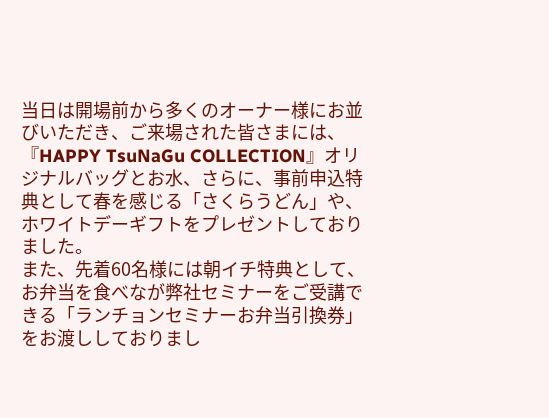当日は開場前から多くのオーナー様にお並びいただき、ご来場された皆さまには、『HAPPY TsuNaGu COLLECTION』オリジナルバッグとお水、さらに、事前申込特典として春を感じる「さくらうどん」や、ホワイトデーギフトをプレゼントしておりました。
また、先着60名様には朝イチ特典として、お弁当を食べなが弊社セミナーをご受講できる「ランチョンセミナーお弁当引換券」をお渡ししておりまし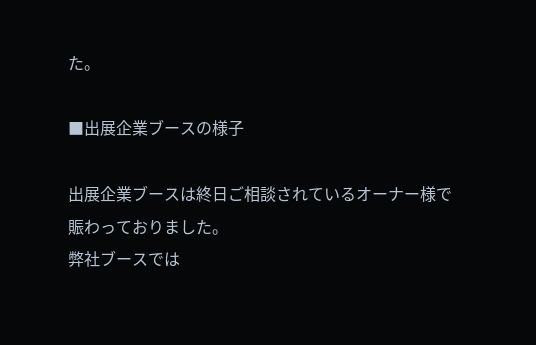た。

■出展企業ブースの様子

出展企業ブースは終日ご相談されているオーナー様で賑わっておりました。
弊社ブースでは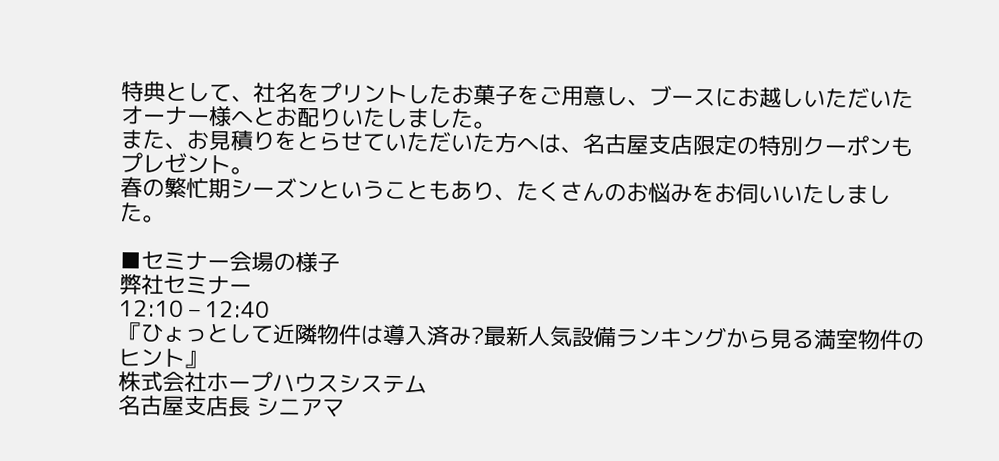特典として、社名をプリントしたお菓子をご用意し、ブースにお越しいただいたオーナー様へとお配りいたしました。
また、お見積りをとらせていただいた方へは、名古屋支店限定の特別クーポンもプレゼント。
春の繁忙期シーズンということもあり、たくさんのお悩みをお伺いいたしました。

■セミナー会場の様子
弊社セミナー
12:10 – 12:40
『ひょっとして近隣物件は導入済み?最新人気設備ランキングから見る満室物件のヒント』
株式会社ホープハウスシステム
名古屋支店長 シニアマ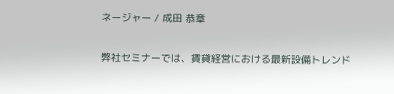ネージャー / 成田 恭章

弊社セミナーでは、賃貸経営における最新設備トレンド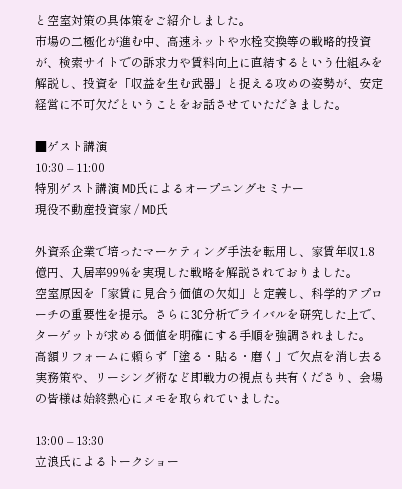と空室対策の具体策をご紹介しました。
市場の二極化が進む中、高速ネットや水栓交換等の戦略的投資が、検索サイトでの訴求力や賃料向上に直結するという仕組みを解説し、投資を「収益を生む武器」と捉える攻めの姿勢が、安定経営に不可欠だということをお話させていただきました。

■ゲスト講演
10:30 – 11:00
特別ゲスト講演 MD氏によるオープニングセミナー
現役不動産投資家 / MD氏

外資系企業で培ったマーケティング手法を転用し、家賃年収1.8億円、入居率99%を実現した戦略を解説されておりました。
空室原因を「家賃に見合う価値の欠如」と定義し、科学的アプローチの重要性を提示。さらに3C分析でライバルを研究した上で、ターゲットが求める価値を明確にする手順を強調されました。
高額リフォームに頼らず「塗る・貼る・磨く」で欠点を消し去る実務策や、リーシング術など即戦力の視点も共有くださり、会場の皆様は始終熱心にメモを取られていました。

13:00 – 13:30
立浪氏によるトークショー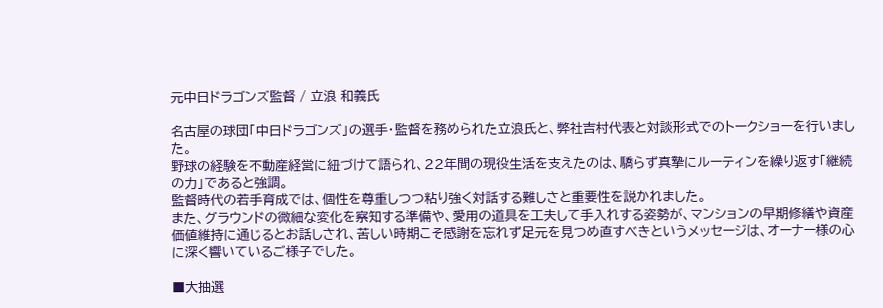元中日ドラゴンズ監督 / 立浪 和義氏

名古屋の球団「中日ドラゴンズ」の選手・監督を務められた立浪氏と、弊社吉村代表と対談形式でのトークショーを行いました。
野球の経験を不動産経営に紐づけて語られ、22年間の現役生活を支えたのは、驕らず真摯にルーティンを繰り返す「継続の力」であると強調。
監督時代の若手育成では、個性を尊重しつつ粘り強く対話する難しさと重要性を説かれました。
また、グラウンドの微細な変化を察知する準備や、愛用の道具を工夫して手入れする姿勢が、マンションの早期修繕や資産価値維持に通じるとお話しされ、苦しい時期こそ感謝を忘れず足元を見つめ直すべきというメッセージは、オーナー様の心に深く響いているご様子でした。

■大抽選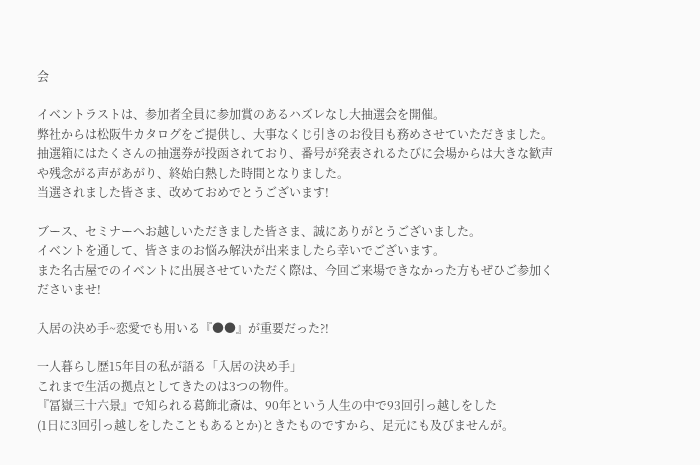会

イベントラストは、参加者全員に参加賞のあるハズレなし大抽選会を開催。
弊社からは松阪牛カタログをご提供し、大事なくじ引きのお役目も務めさせていただきました。
抽選箱にはたくさんの抽選券が投函されており、番号が発表されるたびに会場からは大きな歓声や残念がる声があがり、終始白熱した時間となりました。
当選されました皆さま、改めておめでとうございます!

ブース、セミナーへお越しいただきました皆さま、誠にありがとうございました。
イベントを通して、皆さまのお悩み解決が出来ましたら幸いでございます。
また名古屋でのイベントに出展させていただく際は、今回ご来場できなかった方もぜひご参加くださいませ!

入居の決め手~恋愛でも用いる『●●』が重要だった?!

一人暮らし歴15年目の私が語る「入居の決め手」
これまで生活の拠点としてきたのは3つの物件。
『冨嶽三十六景』で知られる葛飾北斎は、90年という人生の中で93回引っ越しをした
(1日に3回引っ越しをしたこともあるとか)ときたものですから、足元にも及びませんが。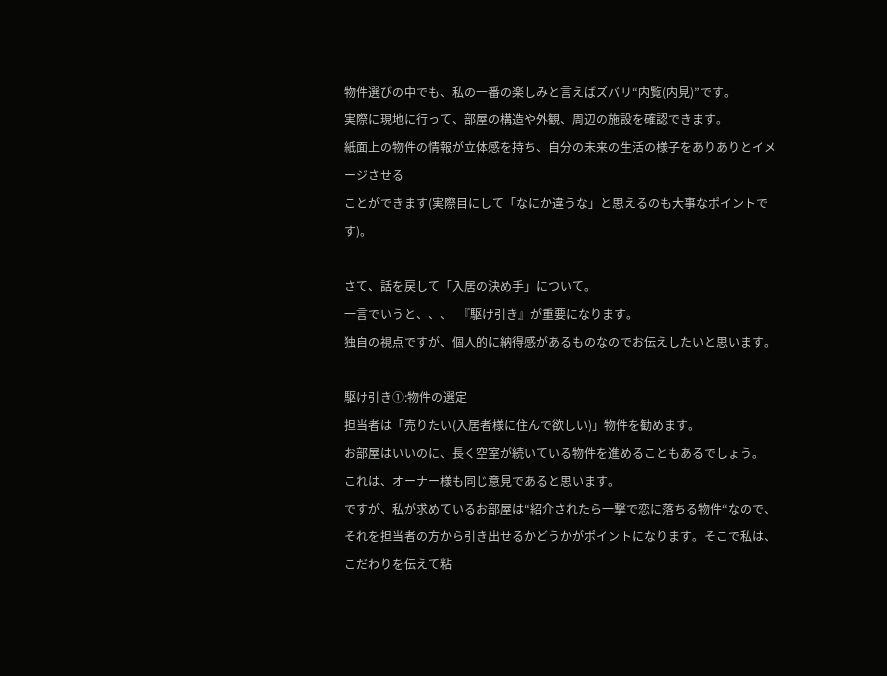物件選びの中でも、私の一番の楽しみと言えばズバリ“内覧(内見)”です。
実際に現地に行って、部屋の構造や外観、周辺の施設を確認できます。
紙面上の物件の情報が立体感を持ち、自分の未来の生活の様子をありありとイメージさせる
ことができます(実際目にして「なにか違うな」と思えるのも大事なポイントです)。

さて、話を戻して「入居の決め手」について。
一言でいうと、、、  『駆け引き』が重要になります。
独自の視点ですが、個人的に納得感があるものなのでお伝えしたいと思います。

駆け引き①:物件の選定
担当者は「売りたい(入居者様に住んで欲しい)」物件を勧めます。
お部屋はいいのに、長く空室が続いている物件を進めることもあるでしょう。
これは、オーナー様も同じ意見であると思います。
ですが、私が求めているお部屋は“紹介されたら一撃で恋に落ちる物件“なので、それを担当者の方から引き出せるかどうかがポイントになります。そこで私は、こだわりを伝えて粘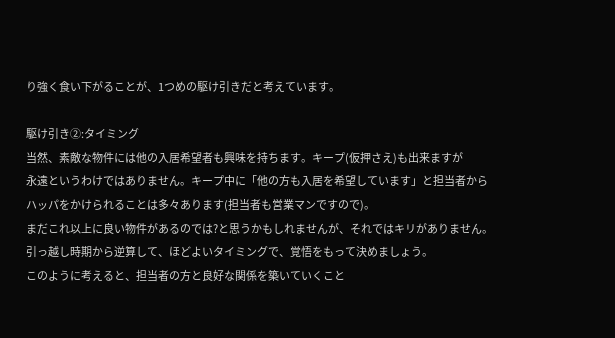り強く食い下がることが、1つめの駆け引きだと考えています。

駆け引き②:タイミング
当然、素敵な物件には他の入居希望者も興味を持ちます。キープ(仮押さえ)も出来ますが
永遠というわけではありません。キープ中に「他の方も入居を希望しています」と担当者から
ハッパをかけられることは多々あります(担当者も営業マンですので)。
まだこれ以上に良い物件があるのでは?と思うかもしれませんが、それではキリがありません。
引っ越し時期から逆算して、ほどよいタイミングで、覚悟をもって決めましょう。
このように考えると、担当者の方と良好な関係を築いていくこと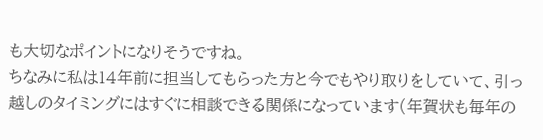も大切なポイントになりそうですね。
ちなみに私は14年前に担当してもらった方と今でもやり取りをしていて、引っ越しのタイミングにはすぐに相談できる関係になっています(年賀状も毎年の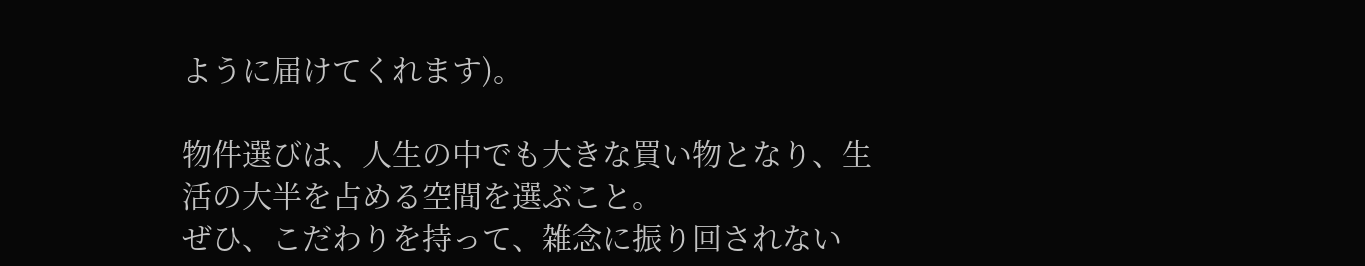ように届けてくれます)。

物件選びは、人生の中でも大きな買い物となり、生活の大半を占める空間を選ぶこと。
ぜひ、こだわりを持って、雑念に振り回されない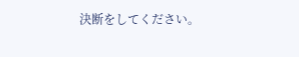決断をしてください。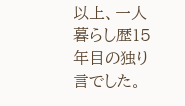以上、一人暮らし歴15年目の独り言でした。